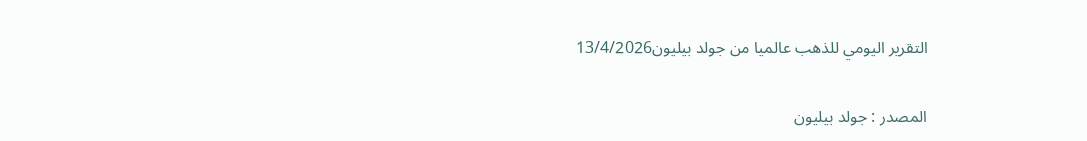التقرير اليومي للذهب عالميا من جولد بيليون13/4/2026

المصدر : جولد بيليون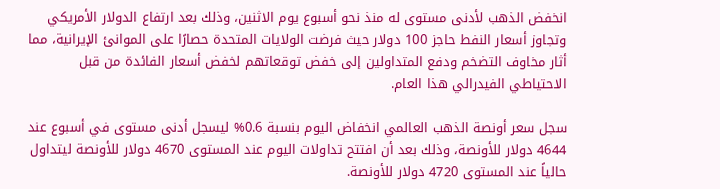انخفض الذهب لأدنى مستوى له منذ نحو أسبوع يوم الاثنين، وذلك بعد ارتفاع الدولار الأمريكي وتجاوز أسعار النفط حاجز 100 دولار حيث فرضت الولايات المتحدة حصارًا على الموانئ الإيرانية، مما أثار مخاوف التضخم ودفع المتداولين إلى خفض توقعاتهم لخفض أسعار الفائدة من قبل الاحتياطي الفيدرالي هذا العام.

سجل سعر أونصة الذهب العالمي انخفاض اليوم بنسبة 0.6% ليسجل أدنى مستوى في أسبوع عند 4644 دولار للأونصة، وذلك بعد أن افتتح تداولات اليوم عند المستوى 4670 دولار للأونصة ليتداول حالياً عند المستوى 4720 دولار للأونصة.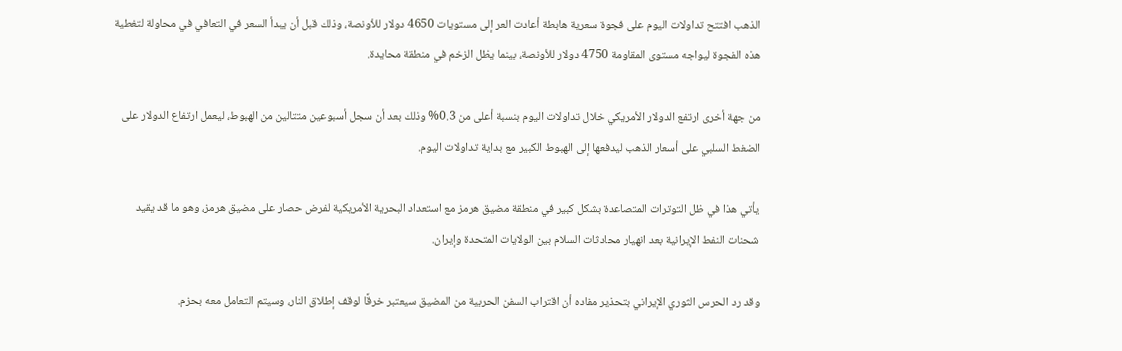الذهب افتتح تداولات اليوم على فجوة سعرية هابطة أعادت العر إلى مستويات 4650 دولار للأونصة، وذلك قبل أن يبدأ السعر في التعافي في محاولة لتغطية هذه الفجوة ليواجه مستوى المقاومة 4750 دولار للأونصة، بينما يظل الزخم في منطقة محايدة.

من جهة أخرى ارتفع الدولار الأمريكي خلال تداولات اليوم بنسبة أعلى من 0.3% وذلك بعد أن سجل أسبوعين متتالين من الهبوط، ليعمل ارتفاع الدولار على الضغط السلبي على أسعار الذهب ليدفعها إلى الهبوط الكبير مع بداية تداولات اليوم.

يأتي هذا في ظل التوترات المتصاعدة بشكل كبير في منطقة مضيق هرمز مع استعداد البحرية الأمريكية لفرض حصار على مضيق هرمز، وهو ما قد يقيد شحنات النفط الإيرانية بعد انهيار محادثات السلام بين الولايات المتحدة وإيران.

وقد رد الحرس الثوري الإيراني بتحذير مفاده أن اقتراب السفن الحربية من المضيق سيعتبر خرقًا لوقف إطلاق النار، وسيتم التعامل معه بحزم.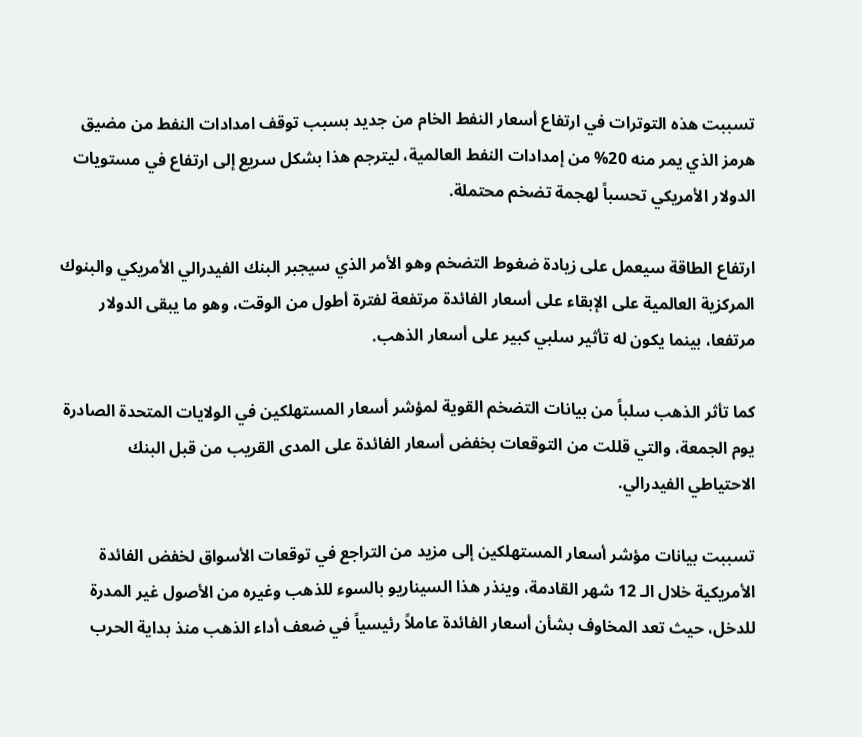تسببت هذه التوترات في ارتفاع أسعار النفط الخام من جديد بسبب توقف امدادات النفط من مضيق هرمز الذي يمر منه 20% من إمدادات النفط العالمية، ليترجم هذا بشكل سريع إلى ارتفاع في مستويات الدولار الأمريكي تحسباً لهجمة تضخم محتملة.

ارتفاع الطاقة سيعمل على زيادة ضغوط التضخم وهو الأمر الذي سيجبر البنك الفيدرالي الأمريكي والبنوك المركزية العالمية على الإبقاء على أسعار الفائدة مرتفعة لفترة أطول من الوقت، وهو ما يبقى الدولار مرتفعا، بينما يكون له تأثير سلبي كبير على أسعار الذهب.

كما تأثر الذهب سلباً من بيانات التضخم القوية لمؤشر أسعار المستهلكين في الولايات المتحدة الصادرة يوم الجمعة، والتي قللت من التوقعات بخفض أسعار الفائدة على المدى القريب من قبل البنك الاحتياطي الفيدرالي.

تسببت بيانات مؤشر أسعار المستهلكين إلى مزيد من التراجع في توقعات الأسواق لخفض الفائدة الأمريكية خلال الـ 12 شهر القادمة، وينذر هذا السيناريو بالسوء للذهب وغيره من الأصول غير المدرة للدخل، حيث تعد المخاوف بشأن أسعار الفائدة عاملاً رئيسياً في ضعف أداء الذهب منذ بداية الحرب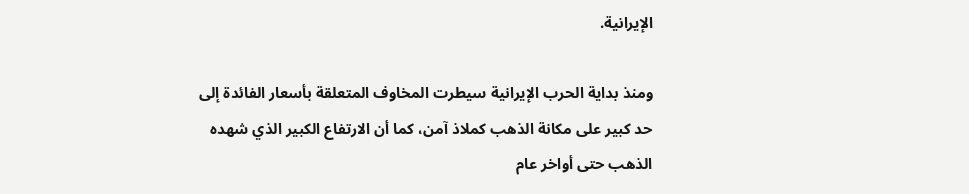الإيرانية.

ومنذ بداية الحرب الإيرانية سيطرت المخاوف المتعلقة بأسعار الفائدة إلى حد كبير على مكانة الذهب كملاذ آمن، كما أن الارتفاع الكبير الذي شهده الذهب حتى أواخر عام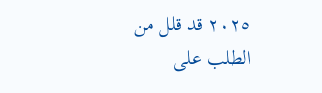٢٠٢٥ قد قلل من الطلب على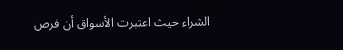الشراء حيث اعتبرت الأسواق أن فرص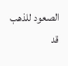الصعود للذهب قد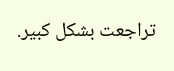تراجعت بشكل كبير.